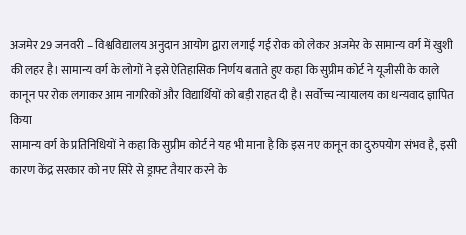अजमेर 29 जनवरी – विश्वविद्यालय अनुदान आयोग द्वारा लगाई गई रोक को लेकर अजमेर के सामान्य वर्ग में खुशी की लहर है। सामान्य वर्ग के लोगों ने इसे ऐतिहासिक निर्णय बताते हुए कहा कि सुप्रीम कोर्ट ने यूजीसी के काले कानून पर रोक लगाकर आम नागरिकों और विद्यार्थियों को बड़ी राहत दी है। सर्वोच्च न्यायालय का धन्यवाद ज्ञापित किया
सामान्य वर्ग के प्रतिनिधियों ने कहा कि सुप्रीम कोर्ट ने यह भी माना है कि इस नए कानून का दुरुपयोग संभव है, इसी कारण केंद्र सरकार को नए सिरे से ड्राफ्ट तैयार करने के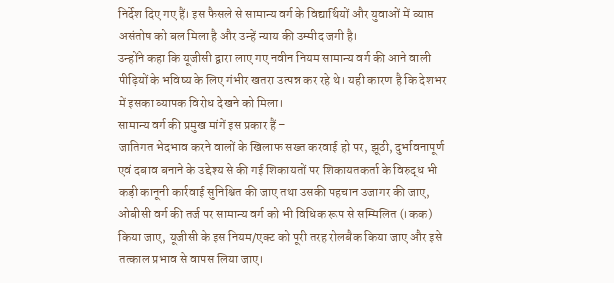निर्देश दिए गए हैं। इस फैसले से सामान्य वर्ग के विद्यार्थियों और युवाओं में व्याप्त असंतोष को बल मिला है और उन्हें न्याय की उम्मीद जगी है।
उन्होंने कहा कि यूजीसी द्वारा लाए गए नवीन नियम सामान्य वर्ग की आने वाली पीढ़ियों के भविष्य के लिए गंभीर खतरा उत्पन्न कर रहे थे। यही कारण है कि देशभर में इसका व्यापक विरोध देखने को मिला।
सामान्य वर्ग की प्रमुख मांगें इस प्रकार हैं –
जातिगत भेदभाव करने वालों के खिलाफ सख्त करवाई हो पर, झूठी, दुर्भावनापूर्ण एवं दबाव बनाने के उद्देश्य से की गई शिकायतों पर शिकायतकर्ता के विरुद्ध भी कड़ी कानूनी कार्रवाई सुनिश्चित की जाए तथा उसकी पहचान उजागर की जाए, ओबीसी वर्ग की तर्ज पर सामान्य वर्ग को भी विधिक रूप से सम्मिलित (।कक) किया जाए, यूजीसी के इस नियम/एक्ट को पूरी तरह रोलबैक किया जाए और इसे तत्काल प्रभाव से वापस लिया जाए।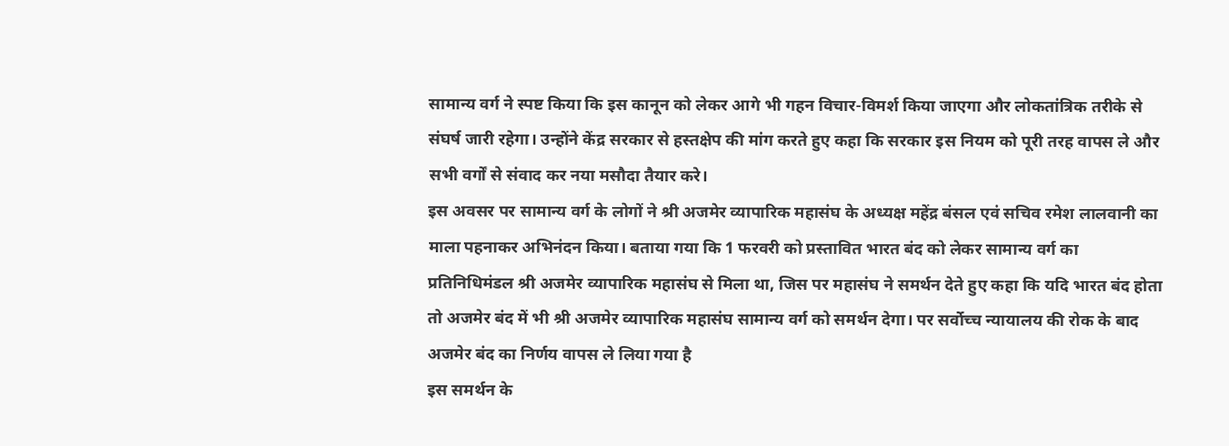सामान्य वर्ग ने स्पष्ट किया कि इस कानून को लेकर आगे भी गहन विचार-विमर्श किया जाएगा और लोकतांत्रिक तरीके से संघर्ष जारी रहेगा। उन्होंने केंद्र सरकार से हस्तक्षेप की मांग करते हुए कहा कि सरकार इस नियम को पूरी तरह वापस ले और सभी वर्गों से संवाद कर नया मसौदा तैयार करे।
इस अवसर पर सामान्य वर्ग के लोगों ने श्री अजमेर व्यापारिक महासंघ के अध्यक्ष महेंद्र बंसल एवं सचिव रमेश लालवानी का माला पहनाकर अभिनंदन किया। बताया गया कि 1 फरवरी को प्रस्तावित भारत बंद को लेकर सामान्य वर्ग का प्रतिनिधिमंडल श्री अजमेर व्यापारिक महासंघ से मिला था, जिस पर महासंघ ने समर्थन देते हुए कहा कि यदि भारत बंद होता तो अजमेर बंद में भी श्री अजमेर व्यापारिक महासंघ सामान्य वर्ग को समर्थन देगा। पर सर्वोच्च न्यायालय की रोक के बाद अजमेर बंद का निर्णय वापस ले लिया गया है
इस समर्थन के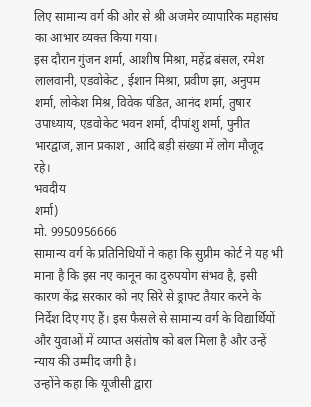लिए सामान्य वर्ग की ओर से श्री अजमेर व्यापारिक महासंघ का आभार व्यक्त किया गया।
इस दौरान गुंजन शर्मा, आशीष मिश्रा, महेंद्र बंसल, रमेश लालवानी, एडवोकेट , ईशान मिश्रा, प्रवीण झा, अनुपम शर्मा, लोकेश मिश्र, विवेक पंडित, आनंद शर्मा, तुषार उपाध्याय, एडवोकेट भवन शर्मा, दीपांशु शर्मा, पुनीत भारद्वाज, ज्ञान प्रकाश , आदि बड़ी संख्या में लोग मौजूद रहे।
भवदीय
शर्मा)
मो. 9950956666
सामान्य वर्ग के प्रतिनिधियों ने कहा कि सुप्रीम कोर्ट ने यह भी माना है कि इस नए कानून का दुरुपयोग संभव है, इसी कारण केंद्र सरकार को नए सिरे से ड्राफ्ट तैयार करने के निर्देश दिए गए हैं। इस फैसले से सामान्य वर्ग के विद्यार्थियों और युवाओं में व्याप्त असंतोष को बल मिला है और उन्हें न्याय की उम्मीद जगी है।
उन्होंने कहा कि यूजीसी द्वारा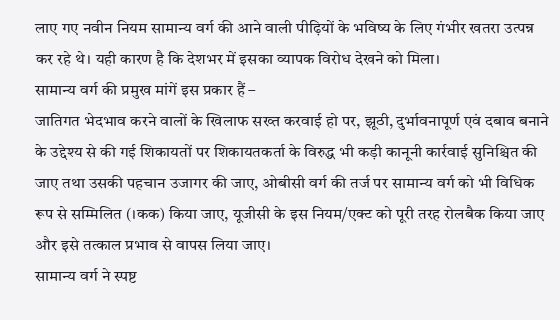लाए गए नवीन नियम सामान्य वर्ग की आने वाली पीढ़ियों के भविष्य के लिए गंभीर खतरा उत्पन्न कर रहे थे। यही कारण है कि देशभर में इसका व्यापक विरोध देखने को मिला।
सामान्य वर्ग की प्रमुख मांगें इस प्रकार हैं –
जातिगत भेदभाव करने वालों के खिलाफ सख्त करवाई हो पर, झूठी, दुर्भावनापूर्ण एवं दबाव बनाने के उद्देश्य से की गई शिकायतों पर शिकायतकर्ता के विरुद्ध भी कड़ी कानूनी कार्रवाई सुनिश्चित की जाए तथा उसकी पहचान उजागर की जाए, ओबीसी वर्ग की तर्ज पर सामान्य वर्ग को भी विधिक रूप से सम्मिलित (।कक) किया जाए, यूजीसी के इस नियम/एक्ट को पूरी तरह रोलबैक किया जाए और इसे तत्काल प्रभाव से वापस लिया जाए।
सामान्य वर्ग ने स्पष्ट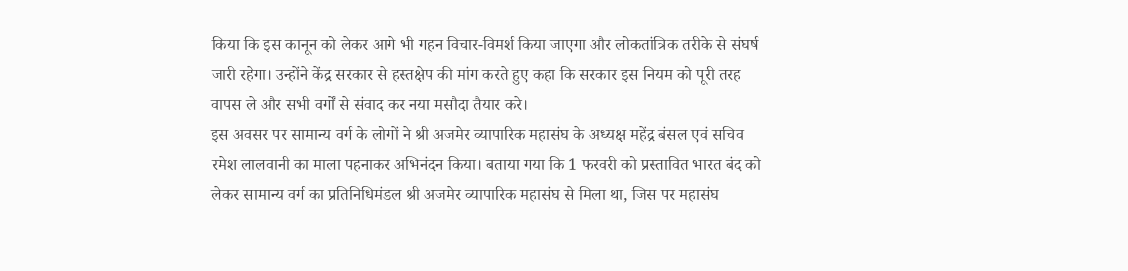किया कि इस कानून को लेकर आगे भी गहन विचार-विमर्श किया जाएगा और लोकतांत्रिक तरीके से संघर्ष जारी रहेगा। उन्होंने केंद्र सरकार से हस्तक्षेप की मांग करते हुए कहा कि सरकार इस नियम को पूरी तरह वापस ले और सभी वर्गों से संवाद कर नया मसौदा तैयार करे।
इस अवसर पर सामान्य वर्ग के लोगों ने श्री अजमेर व्यापारिक महासंघ के अध्यक्ष महेंद्र बंसल एवं सचिव रमेश लालवानी का माला पहनाकर अभिनंदन किया। बताया गया कि 1 फरवरी को प्रस्तावित भारत बंद को लेकर सामान्य वर्ग का प्रतिनिधिमंडल श्री अजमेर व्यापारिक महासंघ से मिला था, जिस पर महासंघ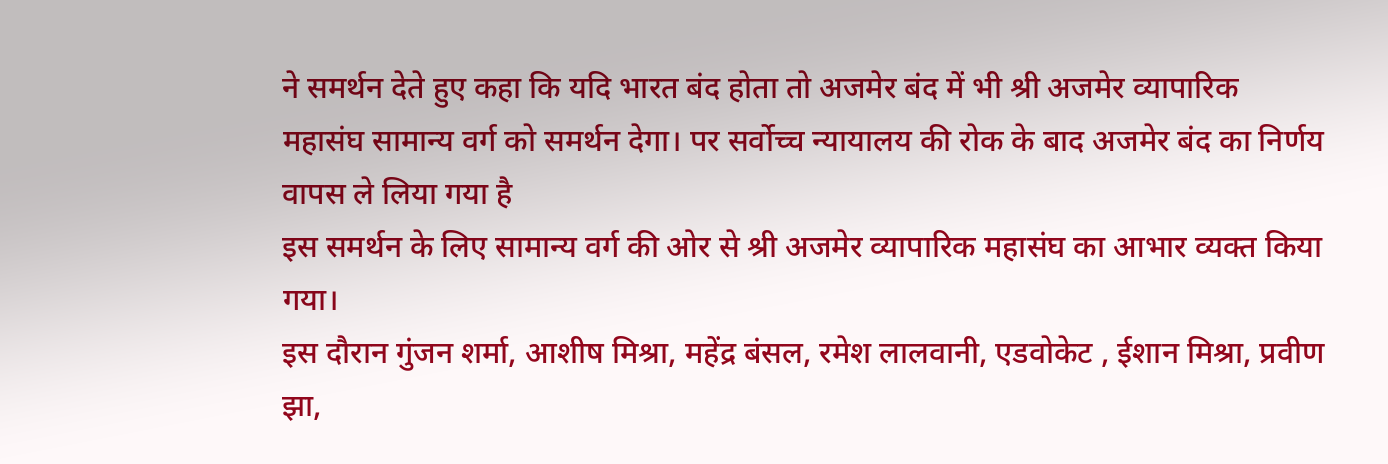ने समर्थन देते हुए कहा कि यदि भारत बंद होता तो अजमेर बंद में भी श्री अजमेर व्यापारिक महासंघ सामान्य वर्ग को समर्थन देगा। पर सर्वोच्च न्यायालय की रोक के बाद अजमेर बंद का निर्णय वापस ले लिया गया है
इस समर्थन के लिए सामान्य वर्ग की ओर से श्री अजमेर व्यापारिक महासंघ का आभार व्यक्त किया गया।
इस दौरान गुंजन शर्मा, आशीष मिश्रा, महेंद्र बंसल, रमेश लालवानी, एडवोकेट , ईशान मिश्रा, प्रवीण झा,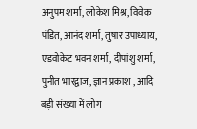अनुपम शर्मा, लोकेश मिश्र, विवेक पंडित, आनंद शर्मा, तुषार उपाध्याय, एडवोकेट भवन शर्मा, दीपांशु शर्मा, पुनीत भारद्वाज, ज्ञान प्रकाश , आदि बड़ी संख्या में लोग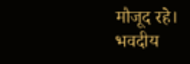मौजूद रहे।
भवदीय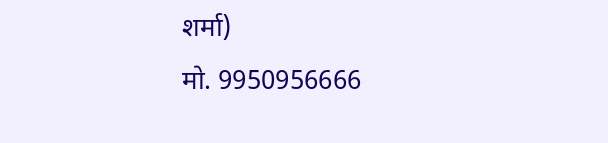शर्मा)
मो. 9950956666